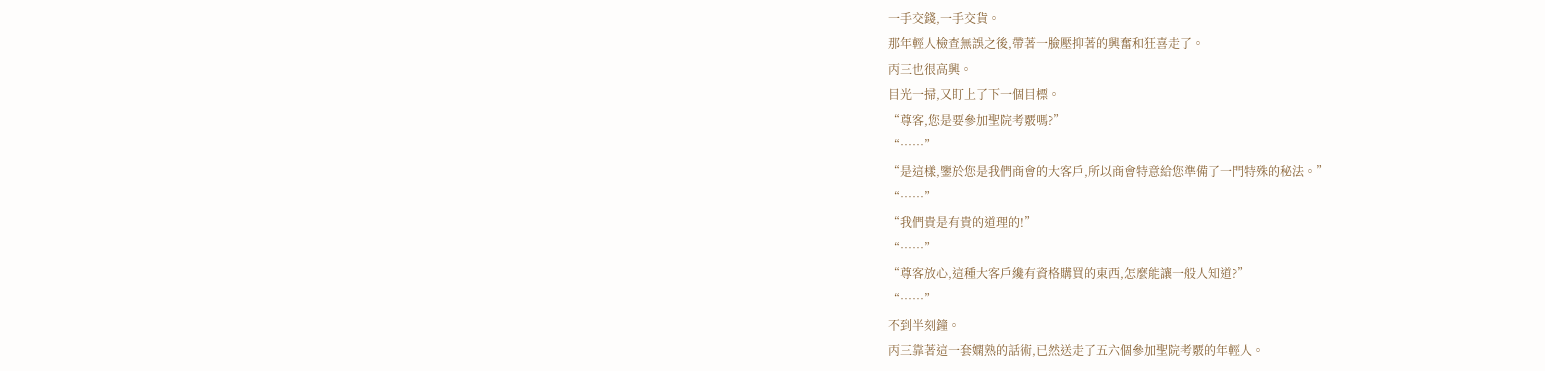一手交錢,一手交貨。
那年輕人檢查無誤之後,帶著一臉壓抑著的興奮和狂喜走了。
丙三也很高興。
目光一掃,又盯上了下一個目標。
“尊客,您是要參加聖院考覈嗎?”
“……”
“是這樣,鑒於您是我們商會的大客戶,所以商會特意給您準備了一門特殊的秘法。”
“……”
“我們貴是有貴的道理的!”
“……”
“尊客放心,這種大客戶纔有資格購買的東西,怎麼能讓一般人知道?”
“……”
不到半刻鐘。
丙三靠著這一套嫻熟的話術,已然送走了五六個參加聖院考覈的年輕人。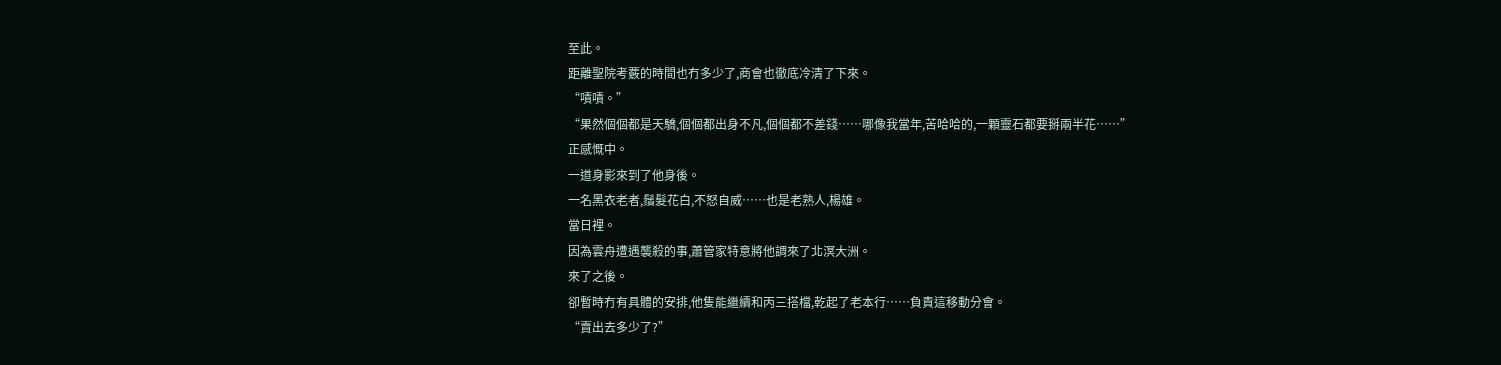至此。
距離聖院考覈的時間也冇多少了,商會也徹底冷清了下來。
“嘖嘖。”
“果然個個都是天驕,個個都出身不凡,個個都不差錢……哪像我當年,苦哈哈的,一顆靈石都要掰兩半花……”
正感慨中。
一道身影來到了他身後。
一名黑衣老者,鬚髮花白,不怒自威……也是老熟人,楊雄。
當日裡。
因為雲舟遭遇襲殺的事,蕭管家特意將他調來了北溟大洲。
來了之後。
卻暫時冇有具體的安排,他隻能繼續和丙三搭檔,乾起了老本行……負責這移動分會。
“賣出去多少了?”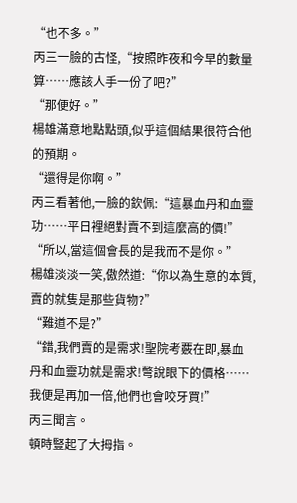“也不多。”
丙三一臉的古怪,“按照昨夜和今早的數量算……應該人手一份了吧?”
“那便好。”
楊雄滿意地點點頭,似乎這個結果很符合他的預期。
“還得是你啊。”
丙三看著他,一臉的欽佩:“這暴血丹和血靈功……平日裡絕對賣不到這麼高的價!”
“所以,當這個會長的是我而不是你。”
楊雄淡淡一笑,傲然道:“你以為生意的本質,賣的就隻是那些貨物?”
“難道不是?”
“錯,我們賣的是需求!聖院考覈在即,暴血丹和血靈功就是需求!彆說眼下的價格……我便是再加一倍,他們也會咬牙買!”
丙三聞言。
頓時豎起了大拇指。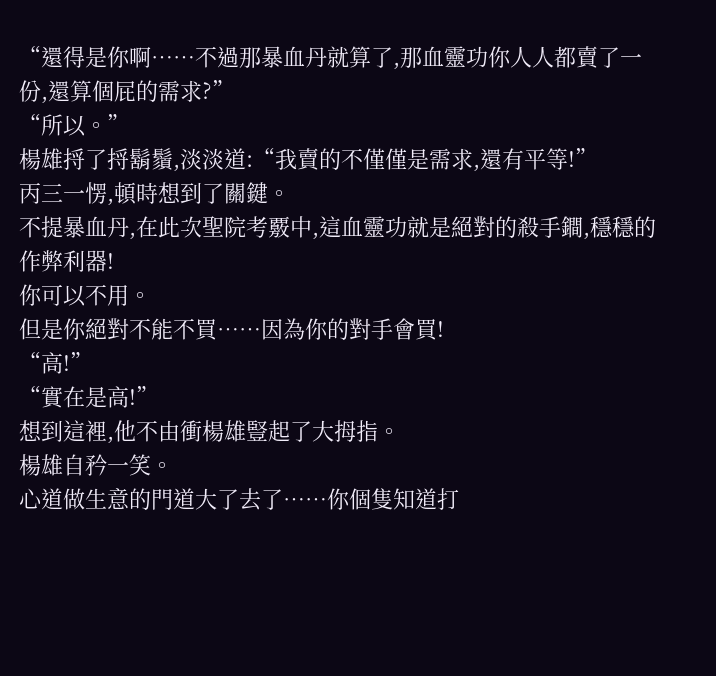“還得是你啊……不過那暴血丹就算了,那血靈功你人人都賣了一份,還算個屁的需求?”
“所以。”
楊雄捋了捋鬍鬚,淡淡道:“我賣的不僅僅是需求,還有平等!”
丙三一愣,頓時想到了關鍵。
不提暴血丹,在此次聖院考覈中,這血靈功就是絕對的殺手鐧,穩穩的作弊利器!
你可以不用。
但是你絕對不能不買……因為你的對手會買!
“高!”
“實在是高!”
想到這裡,他不由衝楊雄豎起了大拇指。
楊雄自矜一笑。
心道做生意的門道大了去了……你個隻知道打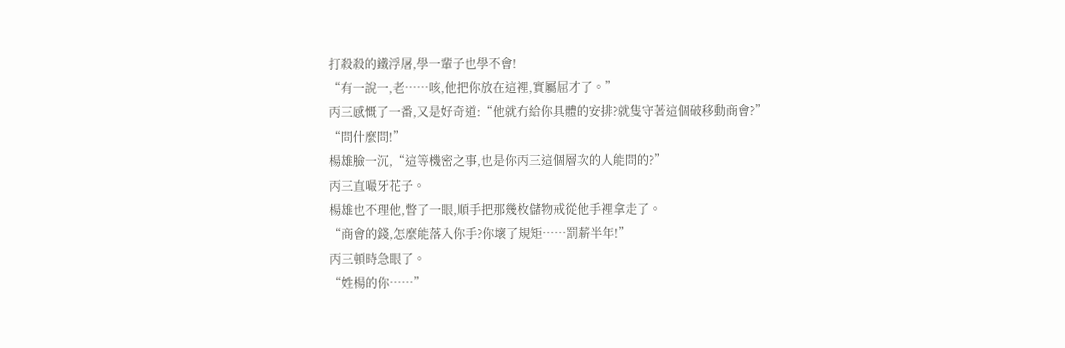打殺殺的鐵浮屠,學一輩子也學不會!
“有一說一,老……咳,他把你放在這裡,實屬屈才了。”
丙三感慨了一番,又是好奇道:“他就冇給你具體的安排?就隻守著這個破移動商會?”
“問什麼問!”
楊雄臉一沉,“這等機密之事,也是你丙三這個層次的人能問的?”
丙三直嘬牙花子。
楊雄也不理他,瞥了一眼,順手把那幾枚儲物戒從他手裡拿走了。
“商會的錢,怎麼能落入你手?你壞了規矩……罰薪半年!”
丙三頓時急眼了。
“姓楊的你……”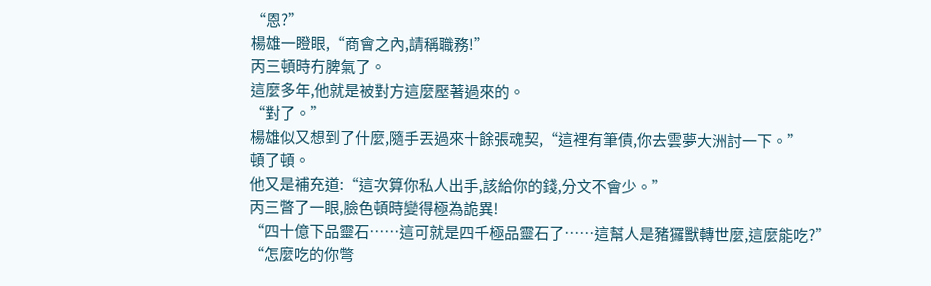“恩?”
楊雄一瞪眼,“商會之內,請稱職務!”
丙三頓時冇脾氣了。
這麼多年,他就是被對方這麼壓著過來的。
“對了。”
楊雄似又想到了什麼,隨手丟過來十餘張魂契,“這裡有筆債,你去雲夢大洲討一下。”
頓了頓。
他又是補充道:“這次算你私人出手,該給你的錢,分文不會少。”
丙三瞥了一眼,臉色頓時變得極為詭異!
“四十億下品靈石……這可就是四千極品靈石了……這幫人是豬玀獸轉世麼,這麼能吃?”
“怎麼吃的你彆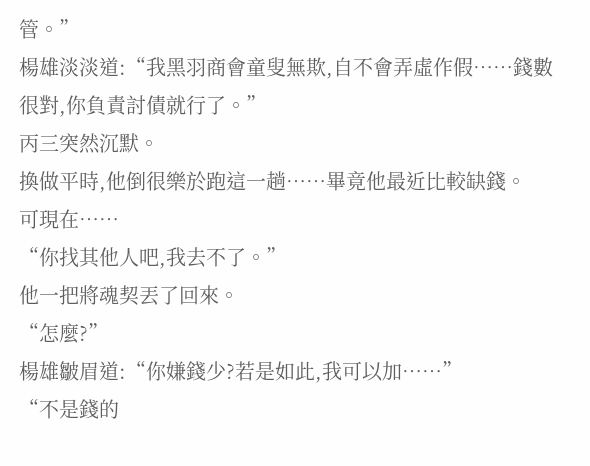管。”
楊雄淡淡道:“我黑羽商會童叟無欺,自不會弄虛作假……錢數很對,你負責討債就行了。”
丙三突然沉默。
換做平時,他倒很樂於跑這一趟……畢竟他最近比較缺錢。
可現在……
“你找其他人吧,我去不了。”
他一把將魂契丟了回來。
“怎麼?”
楊雄皺眉道:“你嫌錢少?若是如此,我可以加……”
“不是錢的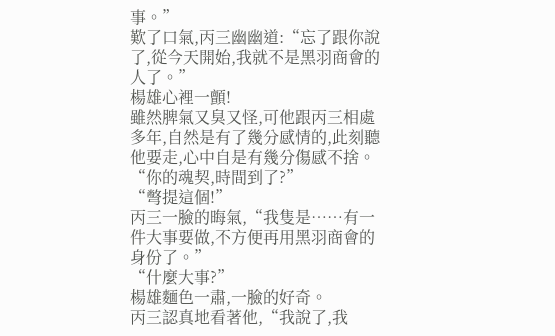事。”
歎了口氣,丙三幽幽道:“忘了跟你說了,從今天開始,我就不是黑羽商會的人了。”
楊雄心裡一顫!
雖然脾氣又臭又怪,可他跟丙三相處多年,自然是有了幾分感情的,此刻聽他要走,心中自是有幾分傷感不捨。
“你的魂契,時間到了?”
“彆提這個!”
丙三一臉的晦氣,“我隻是……有一件大事要做,不方便再用黑羽商會的身份了。”
“什麼大事?”
楊雄麵色一肅,一臉的好奇。
丙三認真地看著他,“我說了,我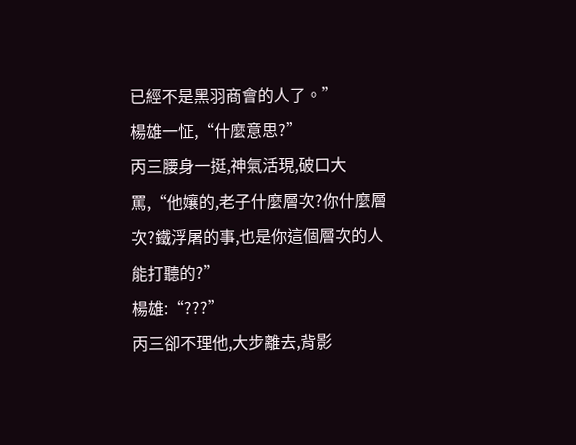已經不是黑羽商會的人了。”
楊雄一怔,“什麼意思?”
丙三腰身一挺,神氣活現,破口大罵,“他孃的,老子什麼層次?你什麼層次?鐵浮屠的事,也是你這個層次的人能打聽的?”
楊雄:“???”
丙三卻不理他,大步離去,背影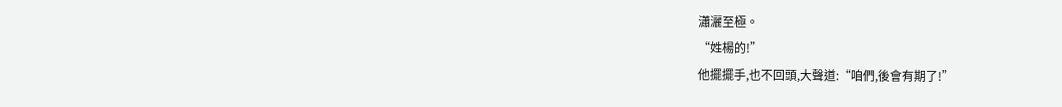瀟灑至極。
“姓楊的!”
他擺擺手,也不回頭,大聲道:“咱們,後會有期了!”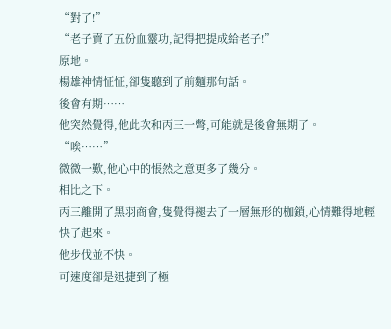“對了!”
“老子賣了五份血靈功,記得把提成給老子!”
原地。
楊雄神情怔怔,卻隻聽到了前麵那句話。
後會有期……
他突然覺得,他此次和丙三一彆,可能就是後會無期了。
“唉……”
微微一歎,他心中的悵然之意更多了幾分。
相比之下。
丙三離開了黑羽商會,隻覺得褪去了一層無形的枷鎖,心情難得地輕快了起來。
他步伐並不快。
可速度卻是迅捷到了極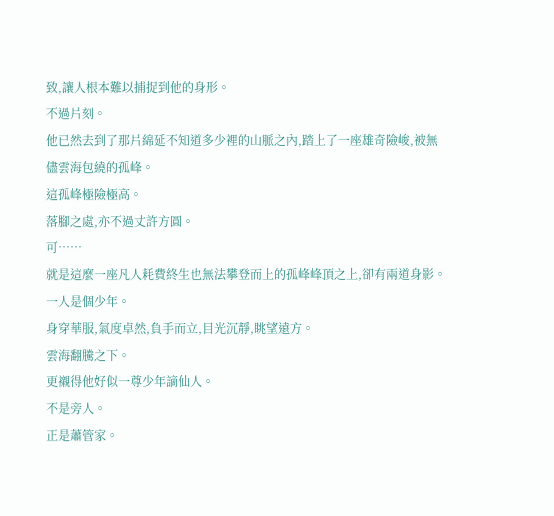致,讓人根本難以捕捉到他的身形。
不過片刻。
他已然去到了那片綿延不知道多少裡的山脈之內,踏上了一座雄奇險峻,被無儘雲海包繞的孤峰。
這孤峰極險極高。
落腳之處,亦不過丈許方圓。
可……
就是這麼一座凡人耗費終生也無法攀登而上的孤峰峰頂之上,卻有兩道身影。
一人是個少年。
身穿華服,氣度卓然,負手而立,目光沉靜,眺望遠方。
雲海翻騰之下。
更襯得他好似一尊少年謫仙人。
不是旁人。
正是蕭管家。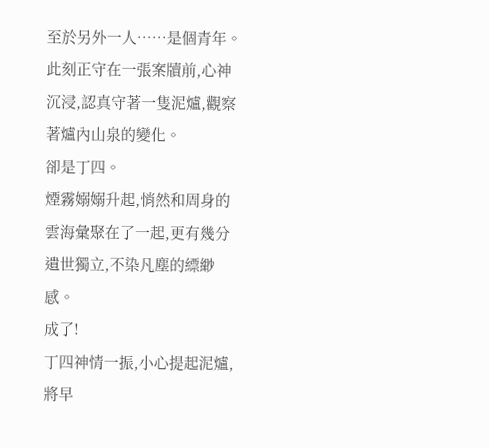至於另外一人……是個青年。
此刻正守在一張案牘前,心神沉浸,認真守著一隻泥爐,觀察著爐內山泉的變化。
卻是丁四。
煙霧嫋嫋升起,悄然和周身的雲海彙聚在了一起,更有幾分遺世獨立,不染凡塵的縹緲感。
成了!
丁四神情一振,小心提起泥爐,將早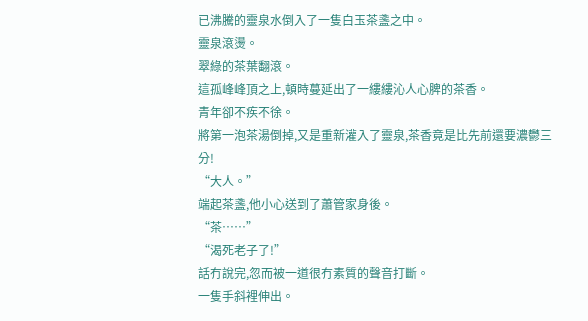已沸騰的靈泉水倒入了一隻白玉茶盞之中。
靈泉滾燙。
翠綠的茶葉翻滾。
這孤峰峰頂之上,頓時蔓延出了一縷縷沁人心脾的茶香。
青年卻不疾不徐。
將第一泡茶湯倒掉,又是重新灌入了靈泉,茶香竟是比先前還要濃鬱三分!
“大人。”
端起茶盞,他小心送到了蕭管家身後。
“茶……”
“渴死老子了!”
話冇說完,忽而被一道很冇素質的聲音打斷。
一隻手斜裡伸出。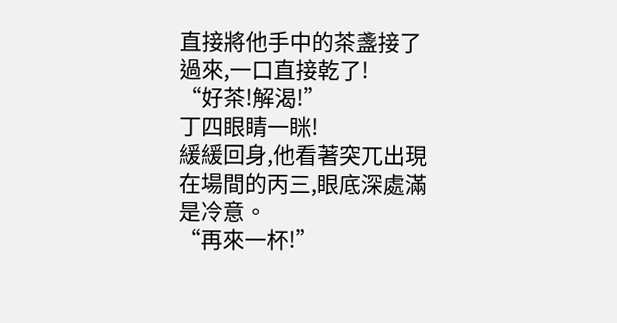直接將他手中的茶盞接了過來,一口直接乾了!
“好茶!解渴!”
丁四眼睛一眯!
緩緩回身,他看著突兀出現在場間的丙三,眼底深處滿是冷意。
“再來一杯!”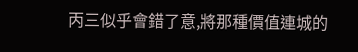丙三似乎會錯了意,將那種價值連城的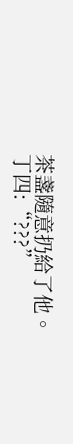茶盞隨意扔給了他。
丁四:“???”